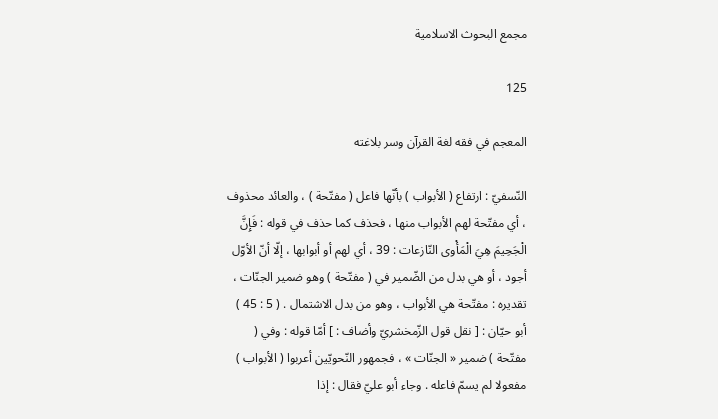مجمع البحوث الاسلامية

125

المعجم في فقه لغة القرآن وسر بلاغته

النّسفيّ : ارتفاع ( الأبواب ) بأنّها فاعل ( مفتّحة ) ، والعائد محذوف ، أي مفتّحة لهم الأبواب منها ، فحذف كما حذف في قوله : فَإِنَّ الْجَحِيمَ هِيَ الْمَأْوى النّازعات : 39 ، أي لهم أو أبوابها ، إلّا أنّ الأوّل أجود ، أو هي بدل من الضّمير في ( مفتّحة ) وهو ضمير الجنّات ، تقديره : مفتّحة هي الأبواب ، وهو من بدل الاشتمال . ( 5 : 45 ) أبو حيّان : [ نقل قول الزّمخشريّ وأضاف : ] أمّا قوله : وفي ( مفتّحة ) ضمير « الجنّات » ، فجمهور النّحويّين أعربوا ( الأبواب ) مفعولا لم يسمّ فاعله . وجاء أبو عليّ فقال : إذا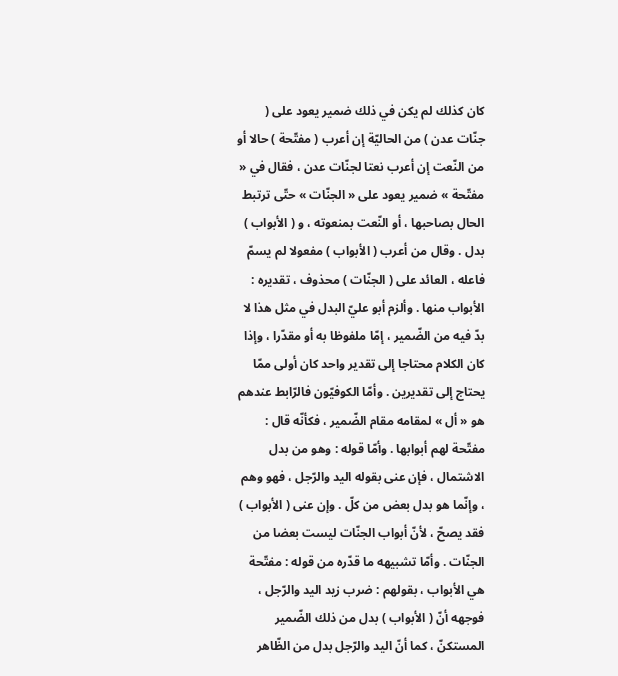كان كذلك لم يكن في ذلك ضمير يعود على ( جنّات عدن ) من الحاليّة إن أعرب ( مفتّحة ) حالا أو من النّعت إن أعرب نعتا لجنّات عدن ، فقال في « مفتّحة » ضمير يعود على « الجنّات » حتّى ترتبط الحال بصاحبها ، أو النّعت بمنعوته ، و ( الأبواب ) بدل . وقال من أعرب ( الأبواب ) مفعولا لم يسمّ فاعله ، العائد على ( الجنّات ) محذوف ، تقديره : الأبواب منها . وألزم أبو عليّ البدل في مثل هذا لا بدّ فيه من الضّمير ، إمّا ملفوظا به أو مقدّرا ، وإذا كان الكلام محتاجا إلى تقدير واحد كان أولى ممّا يحتاج إلى تقديرين . وأمّا الكوفيّون فالرّابط عندهم هو « أل » لمقامه مقام الضّمير ، فكأنّه قال : مفتّحة لهم أبوابها . وأمّا قوله : وهو من بدل الاشتمال ، فإن عنى بقوله اليد والرّجل ، فهو وهم ، وإنّما هو بدل بعض من كلّ . وإن عنى ( الأبواب ) فقد يصحّ ، لأنّ أبواب الجنّات ليست بعضا من الجنّات . وأمّا تشبيهه ما قدّره من قوله : مفتّحة هي الأبواب ، بقولهم : ضرب زيد اليد والرّجل ، فوجهه أنّ ( الأبواب ) بدل من ذلك الضّمير المستكنّ ، كما أنّ اليد والرّجل بدل من الظّاهر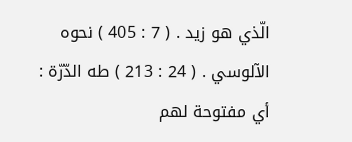الّذي هو زيد . ( 7 : 405 ) نحوه الآلوسي . ( 24 : 213 ) طه الدّرّة : أي مفتوحة لهم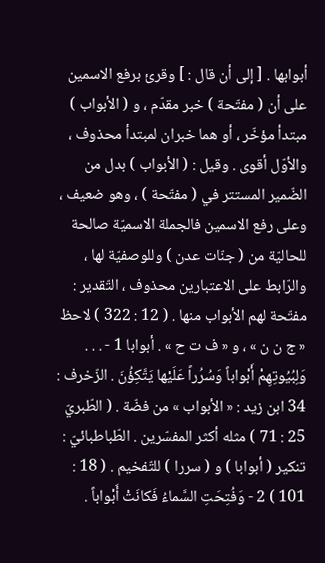أبوابها . [ إلى أن قال : ] وقرئ برفع الاسمين على أن ( مفتّحة ) خبر مقدّم ، و ( الأبواب ) مبتدأ مؤخّر ، أو هما خبران لمبتدأ محذوف ، والأوّل أقوى . وقيل : ( الأبواب ) بدل من الضّمير المستتر في ( مفتّحة ) ، وهو ضعيف ، وعلى رفع الاسمين فالجملة الاسميّة صالحة للحاليّة من ( جنّات عدن ) وللوصفيّة لها ، والرّابط على الاعتبارين محذوف ، التّقدير : مفتّحة لهم الأبواب منها . ( 12 : 322 ) لاحظ « ج ن ن » ، و « ف ت ح » . أبوابا 1 - . . . وَلِبُيُوتِهِمْ أَبْواباً وَسُرُراً عَلَيْها يَتَّكِؤُنَ . الزّخرف : 34 ابن زيد : « الأبواب » من فضّة . ( الطّبريّ 25 : 71 ) مثله أكثر المفسّرين . الطّباطبائيّ : تنكير ( أبوابا ) و ( سررا ) للتّفخيم . ( 18 : 101 ) 2 - وَفُتِحَتِ السَّماءُ فَكانَتْ أَبْواباً .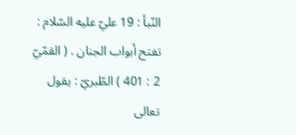النّبأ : 19 عليّ عليه السّلام : تفتح أبواب الجنان . ( القمّيّ 2 : 401 ) الطّبريّ : يقول تعالى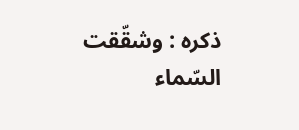ذكره : وشقّقت السّماء